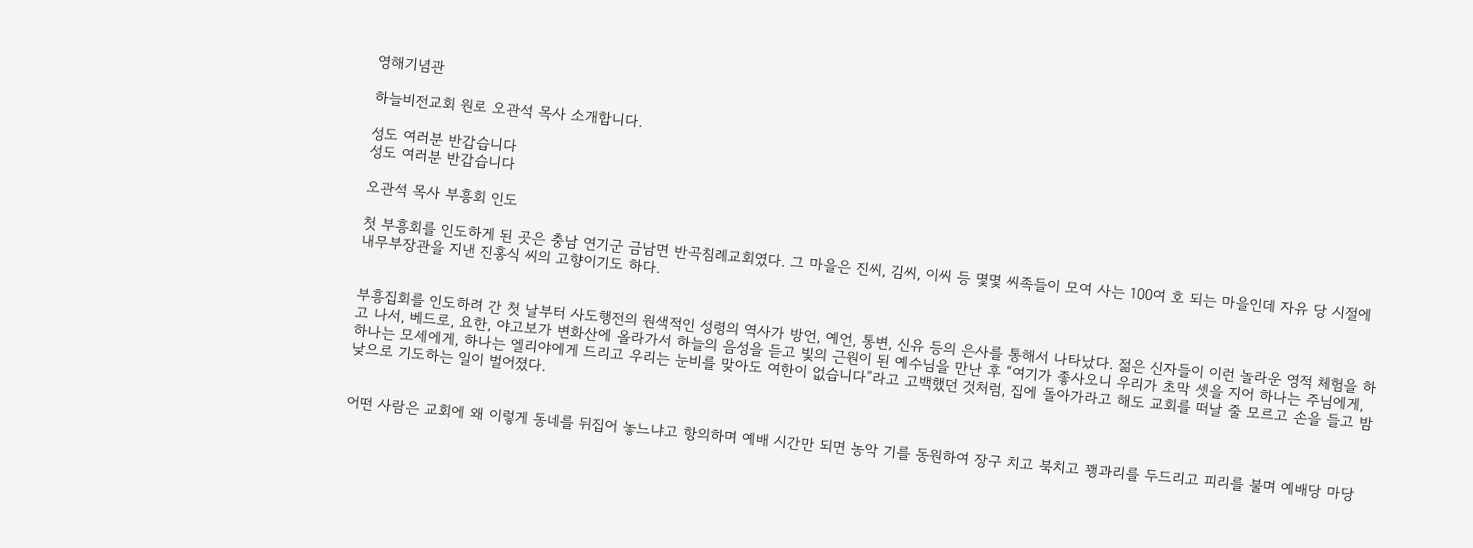영해기념관

하늘비전교회 원로 오관석 목사 소개합니다.

성도 여러분 반갑습니다
성도 여러분 반갑습니다

오관석 목사 부흥회 인도

첫 부흥회를 인도하게 된 곳은 충남 연기군 금남면 반곡침례교회였다. 그 마을은 진씨, 김씨, 이씨 등 몇몇 씨족들이 모여 사는 100여 호 되는 마을인데 자유 당 시절에 내무부장관을 지낸 진홍식 씨의 고향이기도 하다.


부흥집회를 인도하려 간 첫 날부터 사도행전의 원색적인 성령의 역사가 방언, 예언, 통변, 신유 등의 은사를 통해서 나타났다. 젊은 신자들이 이런 놀라운 영적 체험을 하고 나서, 베드로, 요한, 야고보가 변화산에 올라가서 하늘의 음성을 듣고 빛의 근원이 된 예수님을 만난 후 “여기가 좋사오니 우리가 초막 셋을 지어 하나는 주님에게, 하나는 모세에게, 하나는 엘리야에게 드리고 우리는 눈비를 맞아도 여한이 없습니다”라고 고백했던 것처럼, 집에 돌아가라고 해도 교회를 떠날 줄 모르고 손을 들고 밤낮으로 기도하는 일이 벌어졌다.


어떤 사람은 교회에 왜 이렇게 동네를 뒤집어 놓느냐고 항의하며 예배 시간만 되면 농악 기를 동원하여 장구 치고 북치고 꽹과리를 두드리고 피리를 불며 예배당 마당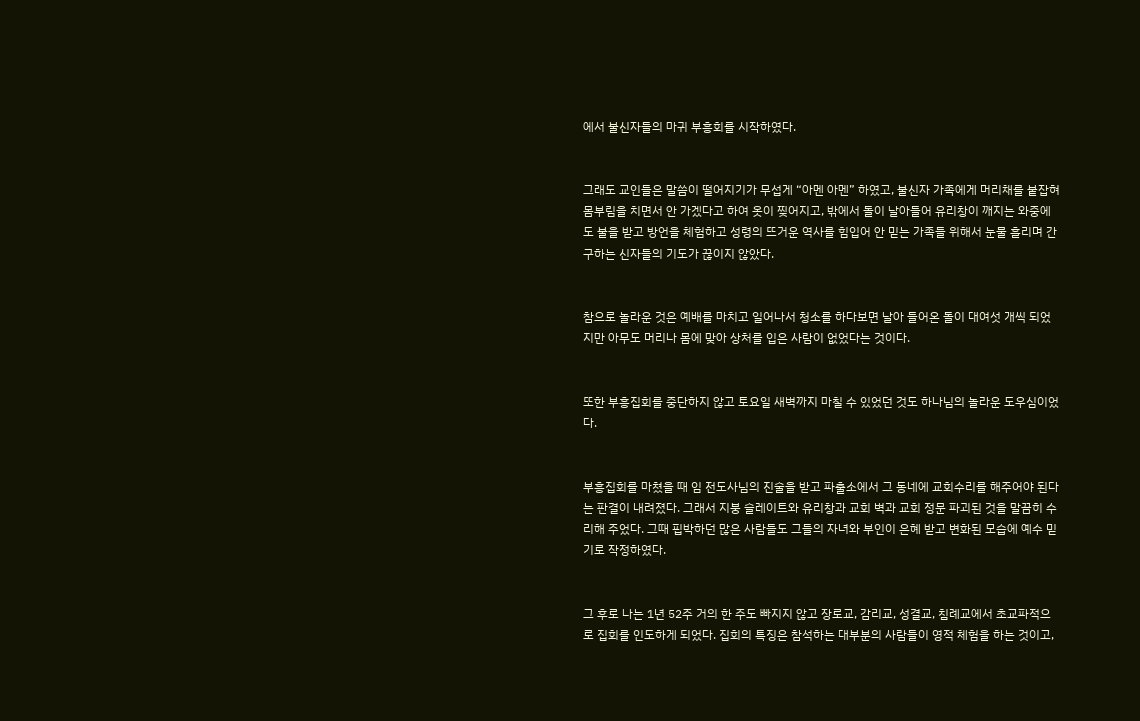에서 불신자들의 마귀 부흥회를 시작하였다.


그래도 교인들은 말씀이 떨어지기가 무섭게 “아멘 아멘” 하였고, 불신자 가족에게 머리채를 붙잡혀 몸부림을 치면서 안 가겠다고 하여 옷이 찢어지고, 밖에서 돌이 날아들어 유리창이 깨지는 와중에도 불을 받고 방언을 체험하고 성령의 뜨거운 역사를 힘입어 안 믿는 가족들 위해서 눈물 흘리며 간구하는 신자들의 기도가 끊이지 않았다.


참으로 놀라운 것은 예배를 마치고 일어나서 청소를 하다보면 날아 들어온 돌이 대여섯 개씩 되었지만 아무도 머리나 몸에 맞아 상처를 입은 사람이 없었다는 것이다.


또한 부흥집회를 중단하지 않고 토요일 새벽까지 마칠 수 있었던 것도 하나님의 놀라운 도우심이었다.


부흥집회를 마쳤을 때 임 전도사님의 진술을 받고 파출소에서 그 동네에 교회수리를 해주어야 된다는 판결이 내려졌다. 그래서 지붕 슬레이트와 유리창과 교회 벽과 교회 정문 파괴된 것을 말끔히 수리해 주었다. 그때 핍박하던 많은 사람들도 그들의 자녀와 부인이 은혜 받고 변화된 모습에 예수 믿기로 작정하였다.


그 후로 나는 1년 52주 거의 한 주도 빠지지 않고 장로교, 감리교, 성결교, 침례교에서 초교파적으로 집회를 인도하게 되었다. 집회의 특징은 참석하는 대부분의 사람들이 영적 체험을 하는 것이고,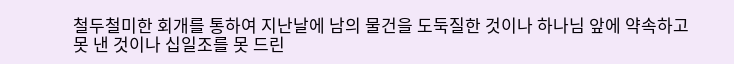철두철미한 회개를 통하여 지난날에 남의 물건을 도둑질한 것이나 하나님 앞에 약속하고 못 낸 것이나 십일조를 못 드린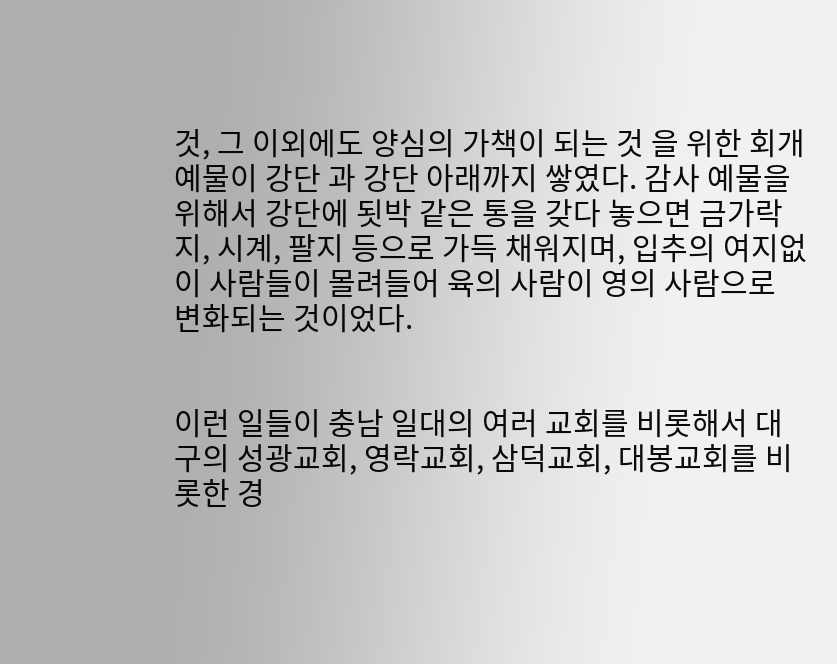것, 그 이외에도 양심의 가책이 되는 것 을 위한 회개 예물이 강단 과 강단 아래까지 쌓였다. 감사 예물을 위해서 강단에 됫박 같은 통을 갖다 놓으면 금가락지, 시계, 팔지 등으로 가득 채워지며, 입추의 여지없이 사람들이 몰려들어 육의 사람이 영의 사람으로 변화되는 것이었다.


이런 일들이 충남 일대의 여러 교회를 비롯해서 대구의 성광교회, 영락교회, 삼덕교회, 대봉교회를 비롯한 경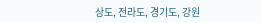상도, 전라도, 경기도, 강원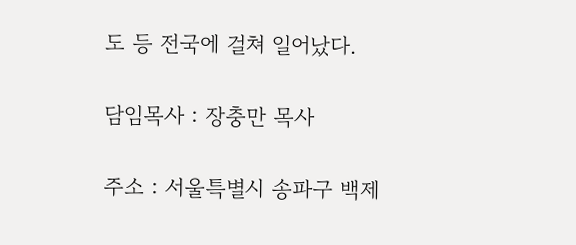도 등 전국에 걸쳐 일어났다.

담임목사 : 장충만 목사

주소 : 서울특별시 송파구 백제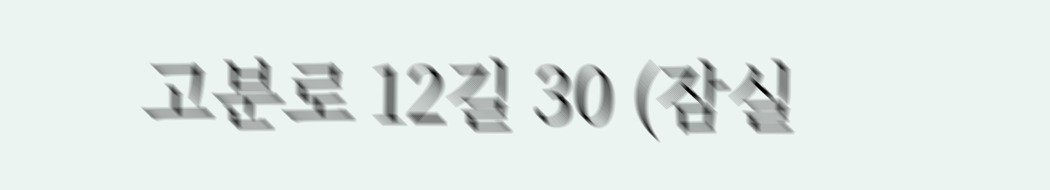고분로 12길 30 (잠실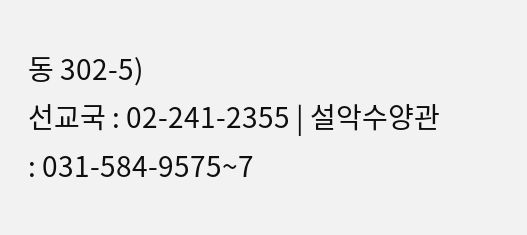동 302-5)
선교국 : 02-241-2355 | 설악수양관 : 031-584-9575~7